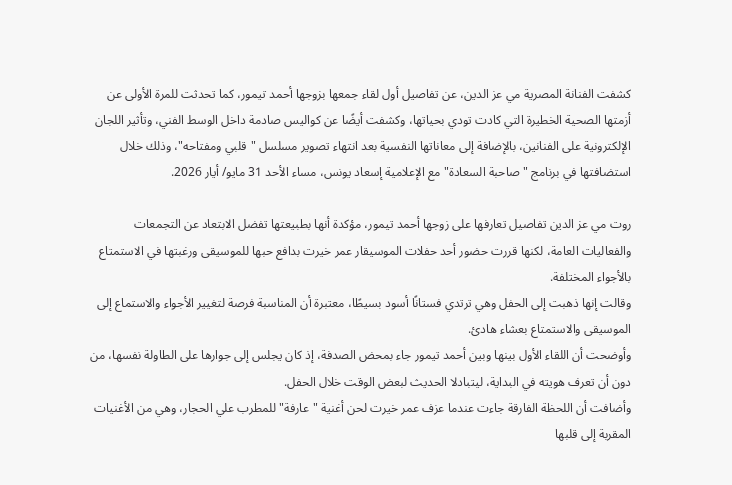كشفت الفنانة المصرية مي عز الدين، عن تفاصيل أول لقاء جمعها بزوجها أحمد تيمور، كما تحدثت للمرة الأولى عن أزمتها الصحية الخطيرة التي كادت تودي بحياتها، وكشفت أيضًا عن كواليس صادمة داخل الوسط الفني، وتأثير اللجان الإلكترونية على الفنانين، بالإضافة إلى معاناتها النفسية بعد انتهاء تصوير مسلسل "قلبي ومفتاحه"، وذلك خلال استضافتها في برنامج "صاحبة السعادة" مع الإعلامية إسعاد يونس، مساء الأحد 31 مايو/ أيار 2026.

روت مي عز الدين تفاصيل تعارفها على زوجها أحمد تيمور، مؤكدة أنها بطبيعتها تفضل الابتعاد عن التجمعات والفعاليات العامة، لكنها قررت حضور أحد حفلات الموسيقار عمر خيرت بدافع حبها للموسيقى ورغبتها في الاستمتاع بالأجواء المختلفة.
وقالت إنها ذهبت إلى الحفل وهي ترتدي فستانًا أسود بسيطًا، معتبرة أن المناسبة فرصة لتغيير الأجواء والاستماع إلى الموسيقى والاستمتاع بعشاء هادئ.
وأوضحت أن اللقاء الأول بينها وبين أحمد تيمور جاء بمحض الصدفة، إذ كان يجلس إلى جوارها على الطاولة نفسها، من دون أن تعرف هويته في البداية، ليتبادلا الحديث لبعض الوقت خلال الحفل.
وأضافت أن اللحظة الفارقة جاءت عندما عزف عمر خيرت لحن أغنية "عارفة" للمطرب علي الحجار، وهي من الأغنيات المقربة إلى قلبها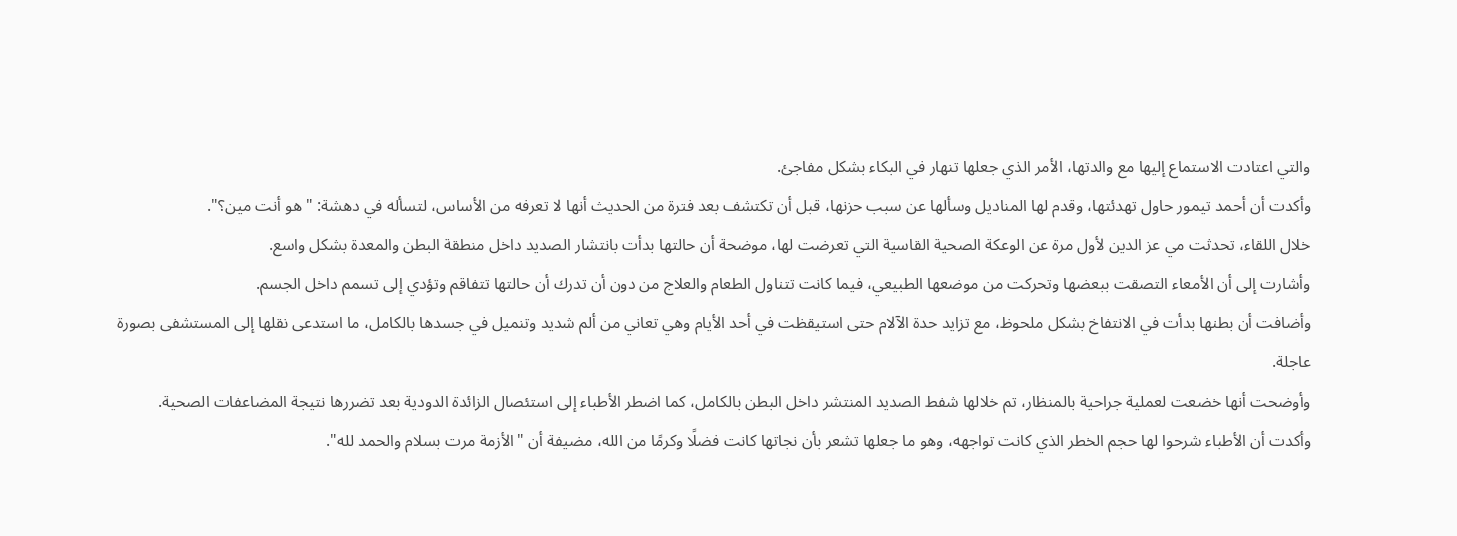والتي اعتادت الاستماع إليها مع والدتها، الأمر الذي جعلها تنهار في البكاء بشكل مفاجئ.
وأكدت أن أحمد تيمور حاول تهدئتها، وقدم لها المناديل وسألها عن سبب حزنها، قبل أن تكتشف بعد فترة من الحديث أنها لا تعرفه من الأساس، لتسأله في دهشة: "هو أنت مين؟".
خلال اللقاء، تحدثت مي عز الدين لأول مرة عن الوعكة الصحية القاسية التي تعرضت لها، موضحة أن حالتها بدأت بانتشار الصديد داخل منطقة البطن والمعدة بشكل واسع.
وأشارت إلى أن الأمعاء التصقت ببعضها وتحركت من موضعها الطبيعي، فيما كانت تتناول الطعام والعلاج من دون أن تدرك أن حالتها تتفاقم وتؤدي إلى تسمم داخل الجسم.
وأضافت أن بطنها بدأت في الانتفاخ بشكل ملحوظ، مع تزايد حدة الآلام حتى استيقظت في أحد الأيام وهي تعاني من ألم شديد وتنميل في جسدها بالكامل، ما استدعى نقلها إلى المستشفى بصورة عاجلة.
وأوضحت أنها خضعت لعملية جراحية بالمنظار، تم خلالها شفط الصديد المنتشر داخل البطن بالكامل، كما اضطر الأطباء إلى استئصال الزائدة الدودية بعد تضررها نتيجة المضاعفات الصحية.
وأكدت أن الأطباء شرحوا لها حجم الخطر الذي كانت تواجهه، وهو ما جعلها تشعر بأن نجاتها كانت فضلًا وكرمًا من الله، مضيفة أن "الأزمة مرت بسلام والحمد لله".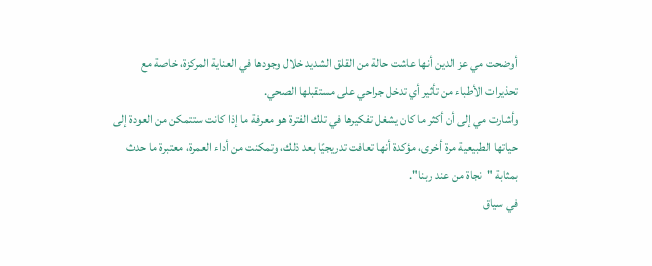أوضحت مي عز الدين أنها عاشت حالة من القلق الشديد خلال وجودها في العناية المركزة، خاصة مع تحذيرات الأطباء من تأثير أي تدخل جراحي على مستقبلها الصحي.
وأشارت مي إلى أن أكثر ما كان يشغل تفكيرها في تلك الفترة هو معرفة ما إذا كانت ستتمكن من العودة إلى حياتها الطبيعية مرة أخرى، مؤكدة أنها تعافت تدريجيًا بعد ذلك، وتمكنت من أداء العمرة، معتبرة ما حدث بمثابة "نجاة من عند ربنا".
في سياق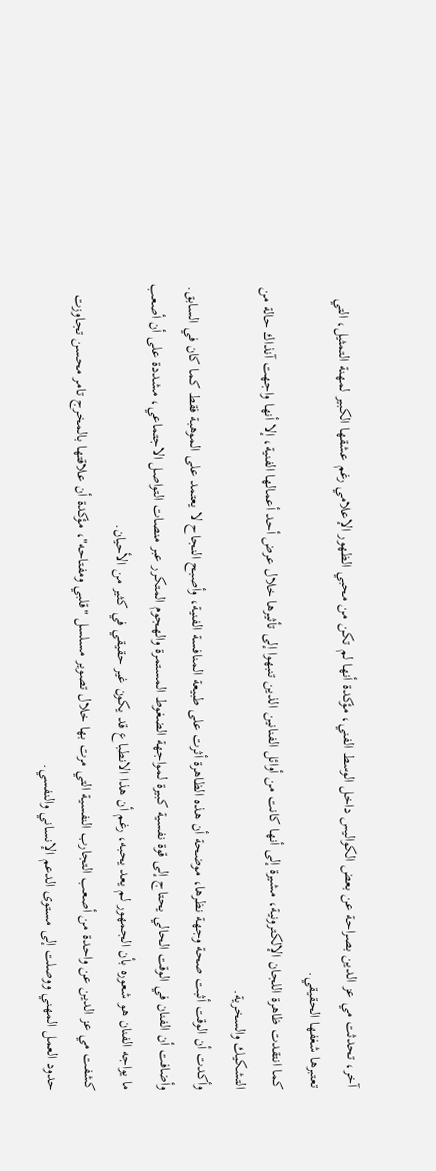آخر، تحدثت مي عز الدين بصراحة عن بعض الكواليس داخل الوسط الفني، مؤكدة أنها لم تكن من محبي الظهور الإعلامي رغم عشقها الكبير لمهنة التمثيل، التي تعتبرها شغفها الحقيقي.
كما انتقدت ظاهرة اللجان الإلكترونية، مشيرة إلى أنها كانت من أوائل الفنانين الذين تنبهوا إلى تأثيرها خلال عرض أحد أعمالها الفنية، إلا أنها واجهت آنذاك حالة من التشكيك والسخرية.
وأكدت أن الوقت أثبت صحة وجهة نظرها، موضحة أن هذه الظاهرة أثرت على طبيعة المنافسة الفنية، وأصبح النجاح لا يعتمد على الموهبة فقط كما كان في السابق.
وأضافت أن الفنان في الوقت الحالي يحتاج إلى قوة نفسية كبيرة لمواجهة الضغوط المستمرة والهجوم المتكرر عبر منصات التواصل الاجتماعي، مشددة على أن أصعب ما يواجه الفنان هو شعوره بأن الجمهور لم يعد يحبه، رغم أن هذا الانطباع قد يكون غير حقيقي في كثير من الأحيان.
كشفت مي عز الدين عن واحدة من أصعب التجارب النفسية التي مرت بها خلال تصوير مسلسل "قلبي ومفتاحه"، مؤكدة أن علاقتها بالمخرج تامر محسن تجاوزت حدود العمل المهني ووصلت إلى مستوى الدعم الإنساني والنفسي.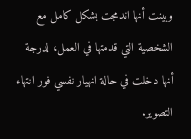وبينت أنها اندمجت بشكل كامل مع الشخصية التي قدمتها في العمل، لدرجة أنها دخلت في حالة انهيار نفسي فور انتهاء التصوير.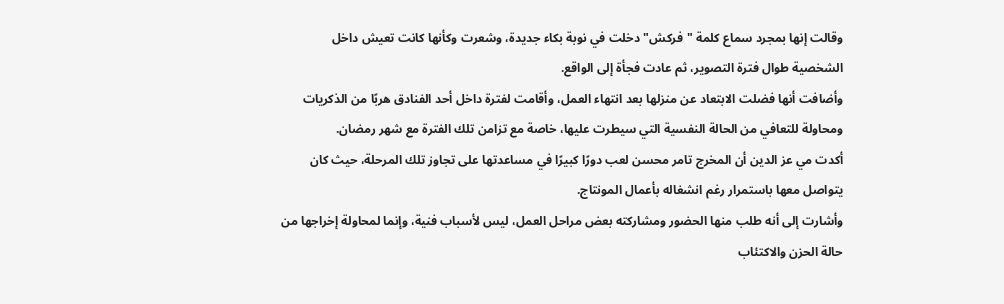وقالت إنها بمجرد سماع كلمة "فركش" دخلت في نوبة بكاء جديدة، وشعرت وكأنها كانت تعيش داخل الشخصية طوال فترة التصوير، ثم عادت فجأة إلى الواقع.
وأضافت أنها فضلت الابتعاد عن منزلها بعد انتهاء العمل، وأقامت لفترة داخل أحد الفنادق هربًا من الذكريات ومحاولة للتعافي من الحالة النفسية التي سيطرت عليها، خاصة مع تزامن تلك الفترة مع شهر رمضان.
أكدت مي عز الدين أن المخرج تامر محسن لعب دورًا كبيرًا في مساعدتها على تجاوز تلك المرحلة، حيث كان يتواصل معها باستمرار رغم انشغاله بأعمال المونتاج.
وأشارت إلى أنه طلب منها الحضور ومشاركته بعض مراحل العمل، ليس لأسباب فنية، وإنما لمحاولة إخراجها من حالة الحزن والاكتئاب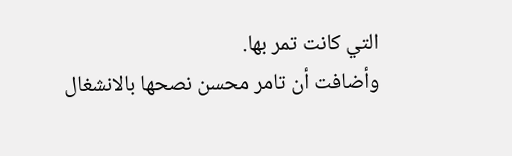التي كانت تمر بها.
وأضافت أن تامر محسن نصحها بالانشغال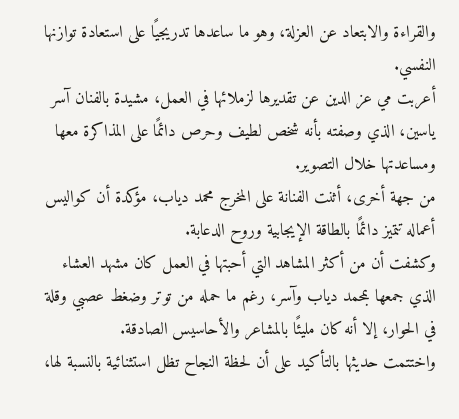والقراءة والابتعاد عن العزلة، وهو ما ساعدها تدريجيًا على استعادة توازنها النفسي.
أعربت مي عز الدين عن تقديرها لزملائها في العمل، مشيدة بالفنان آسر ياسين، الذي وصفته بأنه شخص لطيف وحرص دائمًا على المذاكرة معها ومساعدتها خلال التصوير.
من جهة أخرى، أثنت الفنانة على المخرج محمد دياب، مؤكدة أن كواليس أعماله تتميز دائمًا بالطاقة الإيجابية وروح الدعابة.
وكشفت أن من أكثر المشاهد التي أحبتها في العمل كان مشهد العشاء الذي جمعها بمحمد دياب وآسر، رغم ما حمله من توتر وضغط عصبي وقلة في الحوار، إلا أنه كان مليئًا بالمشاعر والأحاسيس الصادقة.
واختتمت حديثها بالتأكيد على أن لحظة النجاح تظل استثنائية بالنسبة لها،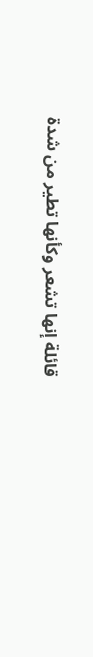قائلة إنها تشعر وكأنها تطير من شدة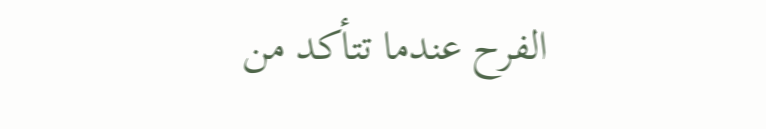الفرح عندما تتأكد من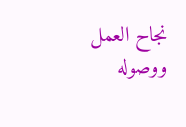نجاح العمل ووصوله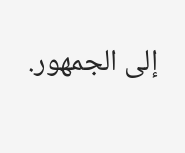إلى الجمهور.